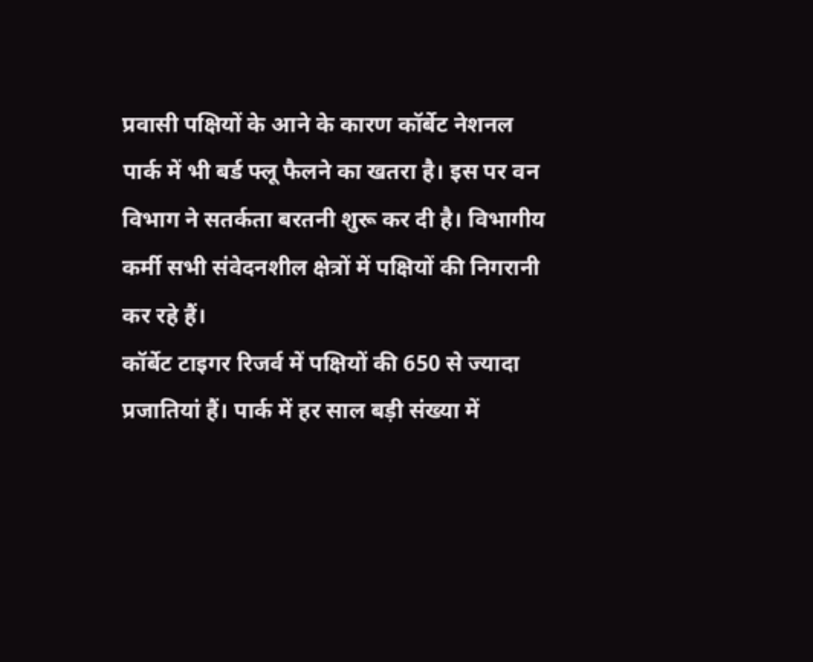प्रवासी पक्षियों के आने के कारण कॉर्बेट नेशनल पार्क में भी बर्ड फ्लू फैलने का खतरा है। इस पर वन विभाग ने सतर्कता बरतनी शुरू कर दी है। विभागीय कर्मी सभी संवेदनशील क्षेत्रों में पक्षियों की निगरानी कर रहे हैं।
कॉर्बेट टाइगर रिजर्व में पक्षियों की 650 से ज्यादा प्रजातियां हैं। पार्क में हर साल बड़ी संख्या में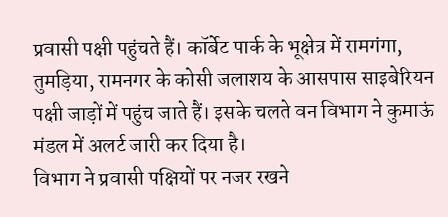प्रवासी पक्षी पहुंचते हैं। कॉर्बेट पार्क के भूक्षेत्र में रामगंगा, तुमड़िया, रामनगर के कोसी जलाशय के आसपास साइबेरियन पक्षी जाड़ों में पहुंच जाते हैं। इसके चलते वन विभाग ने कुमाऊं मंडल में अलर्ट जारी कर दिया है।
विभाग ने प्रवासी पक्षियों पर नजर रखने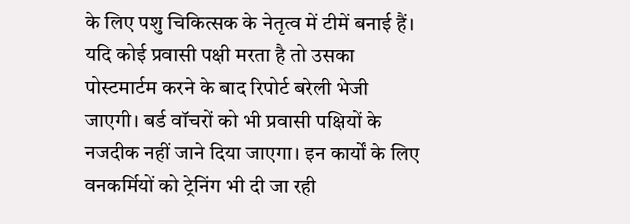के लिए पशु चिकित्सक के नेतृत्व में टीमें बनाई हैं। यदि कोई प्रवासी पक्षी मरता है तो उसका पोस्टमार्टम करने के बाद रिपोर्ट बरेली भेजी जाएगी। बर्ड वॉचरों को भी प्रवासी पक्षियों के नजदीक नहीं जाने दिया जाएगा। इन कार्यों के लिए वनकर्मियों को ट्रेनिंग भी दी जा रही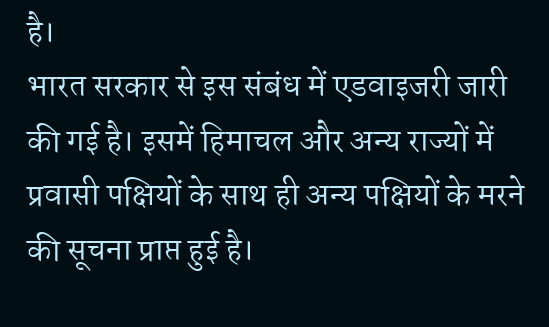है।
भारत सरकार से इस संबंध में एडवाइजरी जारी की गई है। इसमें हिमाचल और अन्य राज्यों में प्रवासी पक्षियों के साथ ही अन्य पक्षियों के मरने की सूचना प्राप्त हुई है।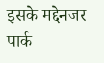इसके मद्देनजर पार्क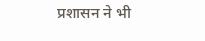प्रशासन ने भी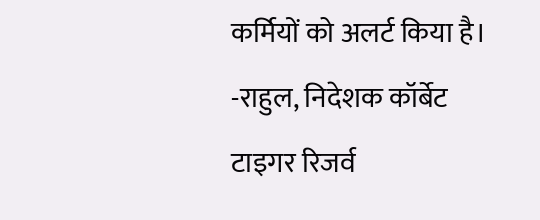कर्मियों को अलर्ट किया है।
-राहुल, निदेशक कॉर्बेट टाइगर रिजर्व